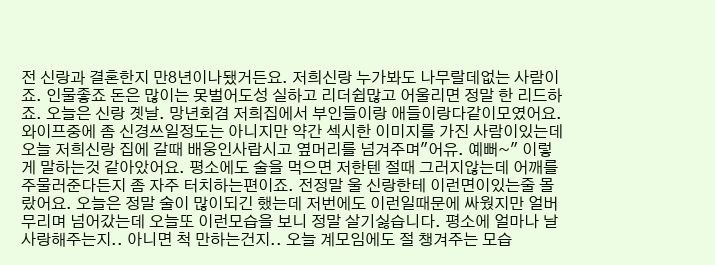전 신랑과 결혼한지 만8년이나됐거든요. 저희신랑 누가봐도 나무랄데없는 사람이죠. 인물좋죠 돈은 많이는 못벌어도성 실하고 리더쉽많고 어울리면 정말 한 리드하죠. 오늘은 신랑 곗날. 망년회겸 저희집에서 부인들이랑 애들이랑다같이모였어요. 와이프중에 좀 신경쓰일정도는 아니지만 약간 섹시한 이미지를 가진 사람이있는데 오늘 저희신랑 집에 갈때 배웅인사랍시고 옆머리를 넘겨주며"어유. 예뻐~" 이렇게 말하는것 같아았어요. 평소에도 술을 먹으면 저한텐 절때 그러지않는데 어깨를 주물러준다든지 좀 자주 터치하는편이죠. 전정말 울 신랑한테 이런면이있는줄 몰랐어요. 오늘은 정말 술이 많이되긴 했는데 저번에도 이런일때문에 싸웠지만 얼버무리며 넘어갔는데 오늘또 이런모습을 보니 정말 살기싫습니다. 평소에 얼마나 날 사랑해주는지.. 아니면 척 만하는건지.. 오늘 계모임에도 절 챙겨주는 모습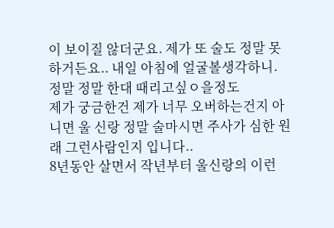이 보이질 않더군요. 제가 또 술도 정말 못하거든요.. 내일 아침에 얼굴볼생각하니. 정말 정말 한대 때리고싶ㅇ을정도
제가 궁금한건 제가 너무 오버하는건지 아니면 울 신랑 정말 술마시면 주사가 심한 원래 그런사람인지 입니다..
8년동안 살면서 작년부터 울신랑의 이런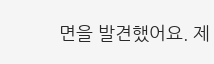면을 발견했어요. 제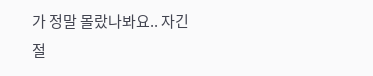가 정말 몰랐나봐요.. 자긴 절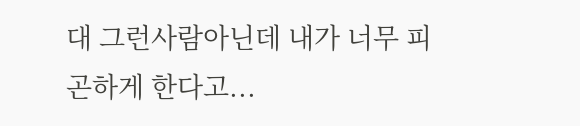대 그런사람아닌데 내가 너무 피곤하게 한다고...